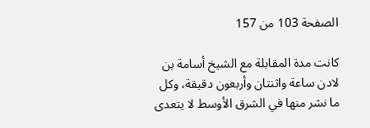الصفحة 103 من 157

كانت مدة المقابلة مع الشيخ أسامة بن لادن ساعة واثنتان وأربعون دقيقة، وكل ما نشر منها في الشرق الأوسط لا يتعدى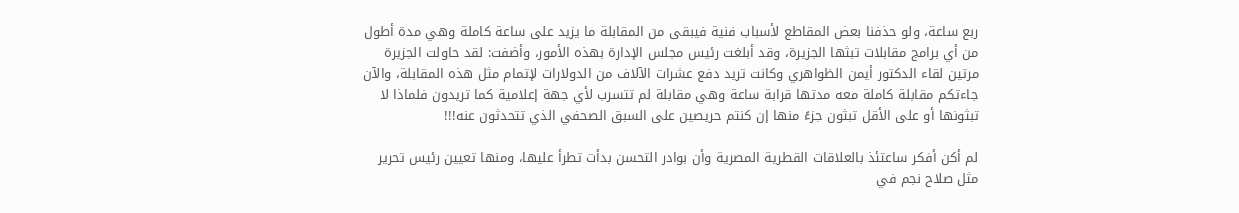ربع ساعة، ولو حذفنا بعض المقاطع لأسباب فنية فيبقى من المقابلة ما يزيد على ساعة كاملة وهي مدة أطول من أي برامج مقابلات تبثها الجزيرة، وقد أبلغت رئيس مجلس الإدارة بهذه الأمور، وأضفت: لقد حاولت الجزيرة مرتين لقاء الدكتور أيمن الظواهري وكانت تريد دفع عشرات الآلاف من الدولارات لإتمام مثل هذه المقابلة، والآن جاءتكم مقابلة كاملة معه مدتها قرابة ساعة وهي مقابلة لم تتسرب لأي جهة إعلامية كما تريدون فلماذا لا تبثونها أو على الأقل تبثون جزءً منها إن كنتم حريصين على السبق الصحفي الذي تتحدثون عنه!!!

لم أكن أفكر ساعتئذ بالعلاقات القطرية المصرية وأن بوادر التحسن بدأت تطرأ عليها، ومنها تعيين رئيس تحرير مثل صلاح نجم في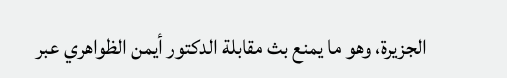الجزيرة، وهو ما يمنع بث مقابلة الدكتور أيمن الظواهري عبر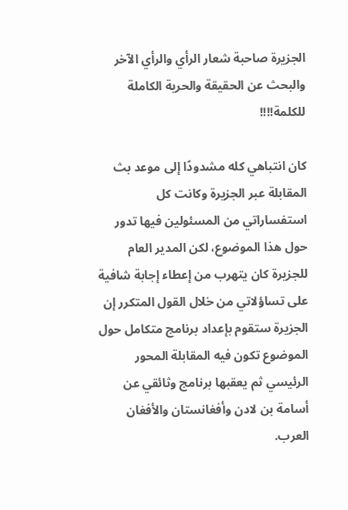الجزيرة صاحبة شعار الرأي والرأي الآخر والبحث عن الحقيقة والحرية الكاملة للكلمة!!!!

كان انتباهي كله مشدودًا إلى موعد بث المقابلة عبر الجزيرة وكانت كل استفساراتي من المسئولين فيها تدور حول هذا الموضوع، لكن المدير العام للجزيرة كان يتهرب من إعطاء إجابة شافية على تساؤلاتي من خلال القول المتكرر إن الجزيرة ستقوم بإعداد برنامج متكامل حول الموضوع تكون فيه المقابلة المحور الرئيسي ثم يعقبها برنامج وثائقي عن أسامة بن لادن وأفغانستان والأفغان العرب.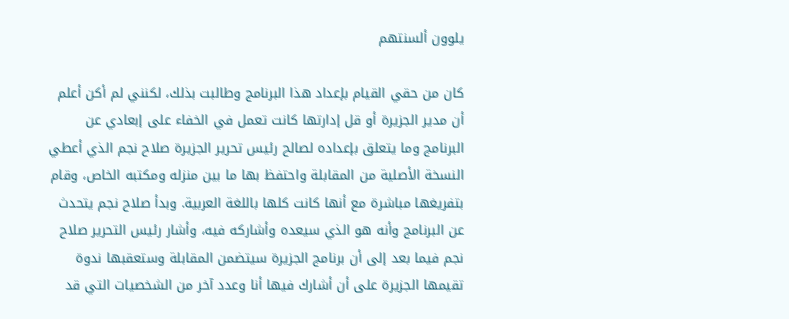يلوون ألسنتهم

كان من حقي القيام بإعداد هذا البرنامج وطالبت بذلك، لكنني لم أكن أعلم أن مدير الجزيرة أو قل إدارتها كانت تعمل في الخفاء على إبعادي عن البرنامج وما يتعلق بإعداده لصالح رئيس تحرير الجزيرة صلاح نجم الذي أعطي النسخة الأصلية من المقابلة واحتفظ بها ما بين منزله ومكتبه الخاص، وقام بتفريغها مباشرة مع أنها كانت كلها باللغة العربية. وبدأ صلاح نجم يتحدث عن البرنامج وأنه هو الذي سيعده وأشاركه فيه، وأشار رئيس التحرير صلاح نجم فيما بعد إلى أن برنامج الجزيرة سيتضمن المقابلة وستعقبها ندوة تقيمها الجزيرة على أن أشارك فيها أنا وعدد آخر من الشخصيات التي قد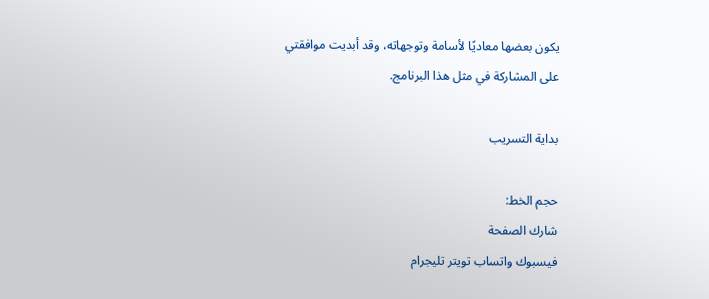يكون بعضها معاديًا لأسامة وتوجهاته، وقد أبديت موافقتي على المشاركة في مثل هذا البرنامج.

بداية التسريب

حجم الخط:
شارك الصفحة
فيسبوك واتساب تويتر تليجرام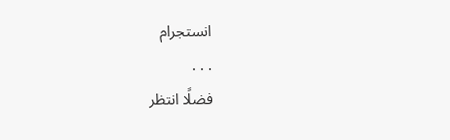انستجرام
. . .
فضلًا انتظر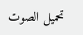تحميل الصوت